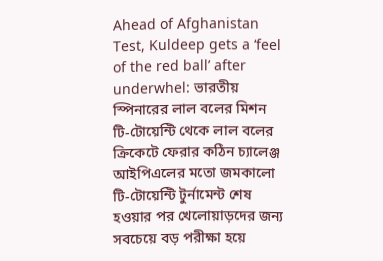Ahead of Afghanistan Test, Kuldeep gets a ‘feel of the red ball’ after underwhel: ভারতীয় স্পিনারের লাল বলের মিশন
টি-টোয়েন্টি থেকে লাল বলের ক্রিকেটে ফেরার কঠিন চ্যালেঞ্জ
আইপিএলের মতো জমকালো টি-টোয়েন্টি টুর্নামেন্ট শেষ হওয়ার পর খেলোয়াড়দের জন্য সবচেয়ে বড় পরীক্ষা হয়ে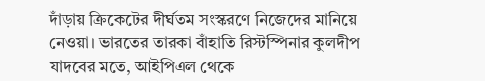দাঁড়ায় ক্রিকেটের দীর্ঘতম সংস্করণে নিজেদের মানিয়ে নেওয়া। ভারতের তারকা বাঁহাতি রিস্টস্পিনার কুলদীপ যাদবের মতে, আইপিএল থেকে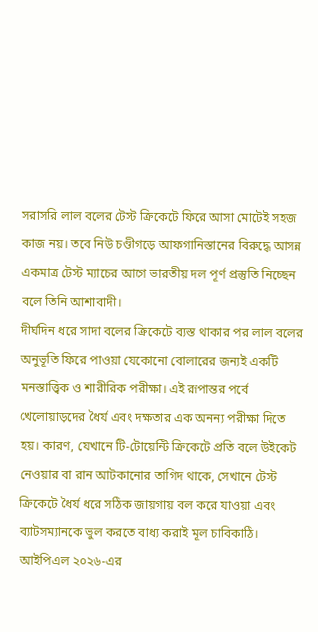সরাসরি লাল বলের টেস্ট ক্রিকেটে ফিরে আসা মোটেই সহজ কাজ নয়। তবে নিউ চণ্ডীগড়ে আফগানিস্তানের বিরুদ্ধে আসন্ন একমাত্র টেস্ট ম্যাচের আগে ভারতীয় দল পূর্ণ প্রস্তুতি নিচ্ছেন বলে তিনি আশাবাদী।
দীর্ঘদিন ধরে সাদা বলের ক্রিকেটে ব্যস্ত থাকার পর লাল বলের অনুভূতি ফিরে পাওয়া যেকোনো বোলারের জন্যই একটি মনস্তাত্ত্বিক ও শারীরিক পরীক্ষা। এই রূপান্তর পর্বে খেলোয়াড়দের ধৈর্য এবং দক্ষতার এক অনন্য পরীক্ষা দিতে হয়। কারণ, যেখানে টি-টোয়েন্টি ক্রিকেটে প্রতি বলে উইকেট নেওয়ার বা রান আটকানোর তাগিদ থাকে, সেখানে টেস্ট ক্রিকেটে ধৈর্য ধরে সঠিক জায়গায় বল করে যাওয়া এবং ব্যাটসম্যানকে ভুল করতে বাধ্য করাই মূল চাবিকাঠি।
আইপিএল ২০২৬-এর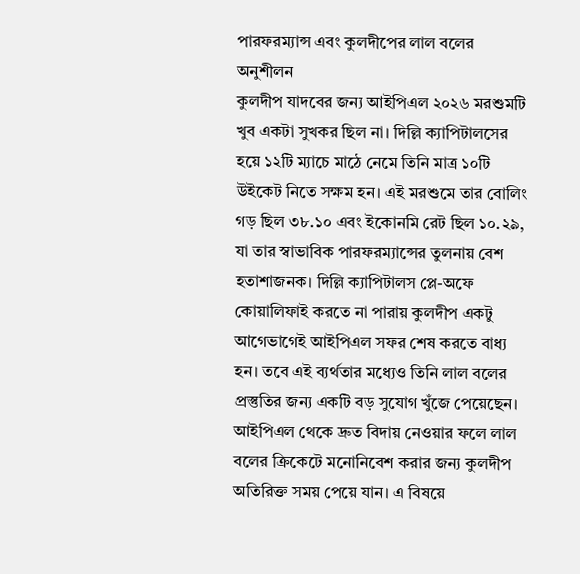পারফরম্যান্স এবং কুলদীপের লাল বলের অনুশীলন
কুলদীপ যাদবের জন্য আইপিএল ২০২৬ মরশুমটি খুব একটা সুখকর ছিল না। দিল্লি ক্যাপিটালসের হয়ে ১২টি ম্যাচে মাঠে নেমে তিনি মাত্র ১০টি উইকেট নিতে সক্ষম হন। এই মরশুমে তার বোলিং গড় ছিল ৩৮.১০ এবং ইকোনমি রেট ছিল ১০.২৯, যা তার স্বাভাবিক পারফরম্যান্সের তুলনায় বেশ হতাশাজনক। দিল্লি ক্যাপিটালস প্লে-অফে কোয়ালিফাই করতে না পারায় কুলদীপ একটু আগেভাগেই আইপিএল সফর শেষ করতে বাধ্য হন। তবে এই ব্যর্থতার মধ্যেও তিনি লাল বলের প্রস্তুতির জন্য একটি বড় সুযোগ খুঁজে পেয়েছেন।
আইপিএল থেকে দ্রুত বিদায় নেওয়ার ফলে লাল বলের ক্রিকেটে মনোনিবেশ করার জন্য কুলদীপ অতিরিক্ত সময় পেয়ে যান। এ বিষয়ে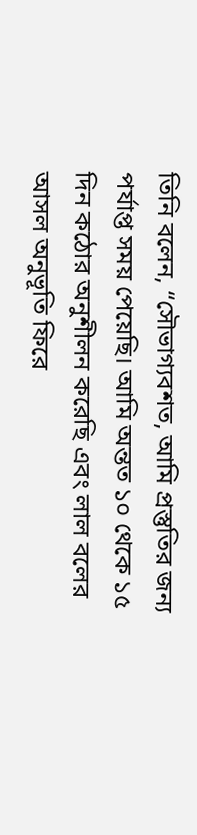তিনি বলেন, “সৌভাগ্যবশত, আমি প্রস্তুতির জন্য পর্যাপ্ত সময় পেয়েছি। আমি অন্তত ১০ থেকে ১৫ দিন কঠোর অনুশীলন করেছি এবং লাল বলের আসল অনুভূতি ফিরে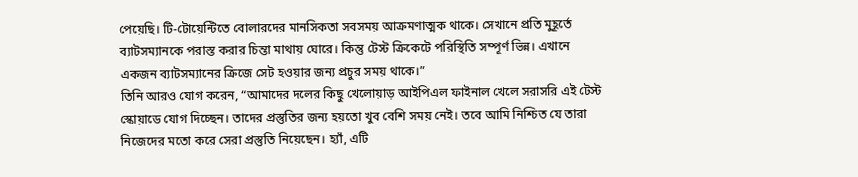পেয়েছি। টি-টোয়েন্টিতে বোলারদের মানসিকতা সবসময় আক্রমণাত্মক থাকে। সেখানে প্রতি মুহূর্তে ব্যাটসম্যানকে পরাস্ত করার চিন্তা মাথায় ঘোরে। কিন্তু টেস্ট ক্রিকেটে পরিস্থিতি সম্পূর্ণ ভিন্ন। এখানে একজন ব্যাটসম্যানের ক্রিজে সেট হওয়ার জন্য প্রচুর সময় থাকে।”
তিনি আরও যোগ করেন, “আমাদের দলের কিছু খেলোয়াড় আইপিএল ফাইনাল খেলে সরাসরি এই টেস্ট স্কোয়াডে যোগ দিচ্ছেন। তাদের প্রস্তুতির জন্য হয়তো খুব বেশি সময় নেই। তবে আমি নিশ্চিত যে তারা নিজেদের মতো করে সেরা প্রস্তুতি নিয়েছেন। হ্যাঁ, এটি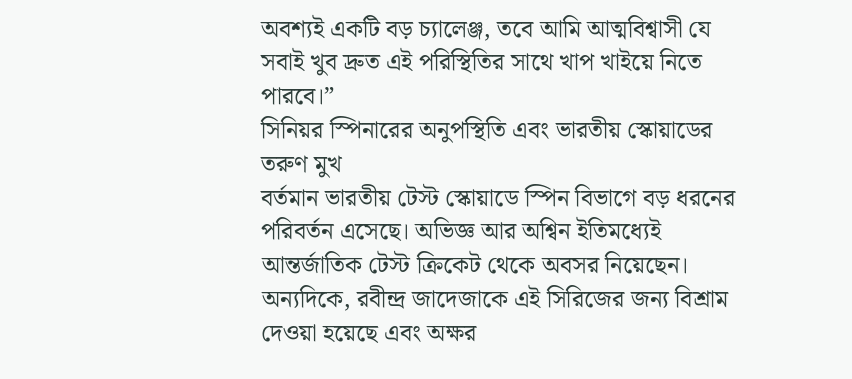অবশ্যই একটি বড় চ্যালেঞ্জ, তবে আমি আত্মবিশ্বাসী যে সবাই খুব দ্রুত এই পরিস্থিতির সাথে খাপ খাইয়ে নিতে পারবে।”
সিনিয়র স্পিনারের অনুপস্থিতি এবং ভারতীয় স্কোয়াডের তরুণ মুখ
বর্তমান ভারতীয় টেস্ট স্কোয়াডে স্পিন বিভাগে বড় ধরনের পরিবর্তন এসেছে। অভিজ্ঞ আর অশ্বিন ইতিমধ্যেই আন্তর্জাতিক টেস্ট ক্রিকেট থেকে অবসর নিয়েছেন। অন্যদিকে, রবীন্দ্র জাদেজাকে এই সিরিজের জন্য বিশ্রাম দেওয়া হয়েছে এবং অক্ষর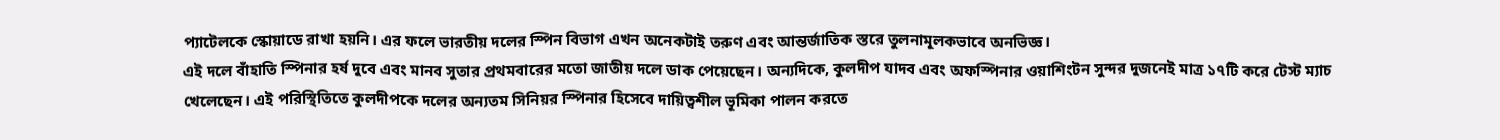প্যাটেলকে স্কোয়াডে রাখা হয়নি। এর ফলে ভারতীয় দলের স্পিন বিভাগ এখন অনেকটাই তরুণ এবং আন্তর্জাতিক স্তরে তুলনামূলকভাবে অনভিজ্ঞ।
এই দলে বাঁহাতি স্পিনার হর্ষ দুবে এবং মানব সুতার প্রথমবারের মতো জাতীয় দলে ডাক পেয়েছেন। অন্যদিকে, কুলদীপ যাদব এবং অফস্পিনার ওয়াশিংটন সুন্দর দুজনেই মাত্র ১৭টি করে টেস্ট ম্যাচ খেলেছেন। এই পরিস্থিতিতে কুলদীপকে দলের অন্যতম সিনিয়র স্পিনার হিসেবে দায়িত্বশীল ভূমিকা পালন করতে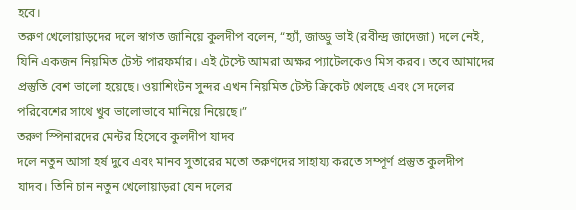হবে।
তরুণ খেলোয়াড়দের দলে স্বাগত জানিয়ে কুলদীপ বলেন, “হ্যাঁ, জাড্ডু ভাই (রবীন্দ্র জাদেজা) দলে নেই, যিনি একজন নিয়মিত টেস্ট পারফর্মার। এই টেস্টে আমরা অক্ষর প্যাটেলকেও মিস করব। তবে আমাদের প্রস্তুতি বেশ ভালো হয়েছে। ওয়াশিংটন সুন্দর এখন নিয়মিত টেস্ট ক্রিকেট খেলছে এবং সে দলের পরিবেশের সাথে খুব ভালোভাবে মানিয়ে নিয়েছে।”
তরুণ স্পিনারদের মেন্টর হিসেবে কুলদীপ যাদব
দলে নতুন আসা হর্ষ দুবে এবং মানব সুতারের মতো তরুণদের সাহায্য করতে সম্পূর্ণ প্রস্তুত কুলদীপ যাদব। তিনি চান নতুন খেলোয়াড়রা যেন দলের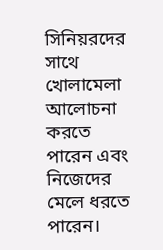সিনিয়রদের সাথে খোলামেলা আলোচনা করতে পারেন এবং নিজেদের মেলে ধরতে পারেন।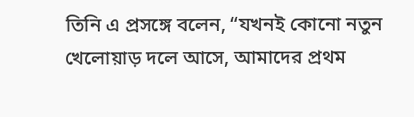তিনি এ প্রসঙ্গে বলেন, “যখনই কোনো নতুন খেলোয়াড় দলে আসে, আমাদের প্রথম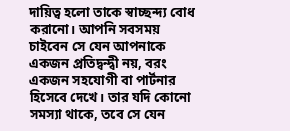দায়িত্ব হলো তাকে স্বাচ্ছন্দ্য বোধ করানো। আপনি সবসময় চাইবেন সে যেন আপনাকে একজন প্রতিদ্বন্দ্বী নয়, বরং একজন সহযোগী বা পার্টনার হিসেবে দেখে। তার যদি কোনো সমস্যা থাকে, তবে সে যেন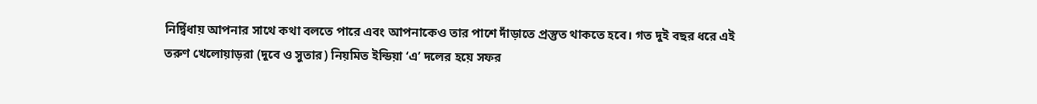নির্দ্বিধায় আপনার সাথে কথা বলতে পারে এবং আপনাকেও তার পাশে দাঁড়াতে প্রস্তুত থাকতে হবে। গত দুই বছর ধরে এই তরুণ খেলোয়াড়রা (দুবে ও সুতার) নিয়মিত ইন্ডিয়া ‘এ’ দলের হয়ে সফর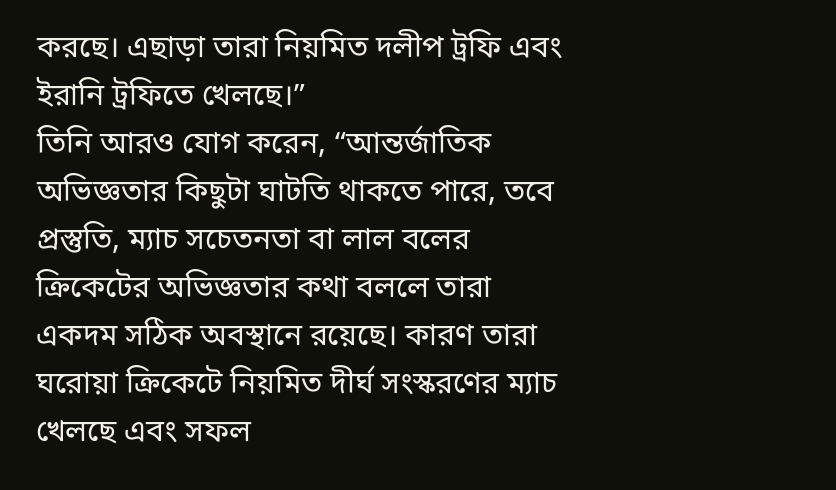করছে। এছাড়া তারা নিয়মিত দলীপ ট্রফি এবং ইরানি ট্রফিতে খেলছে।”
তিনি আরও যোগ করেন, “আন্তর্জাতিক অভিজ্ঞতার কিছুটা ঘাটতি থাকতে পারে, তবে প্রস্তুতি, ম্যাচ সচেতনতা বা লাল বলের ক্রিকেটের অভিজ্ঞতার কথা বললে তারা একদম সঠিক অবস্থানে রয়েছে। কারণ তারা ঘরোয়া ক্রিকেটে নিয়মিত দীর্ঘ সংস্করণের ম্যাচ খেলছে এবং সফল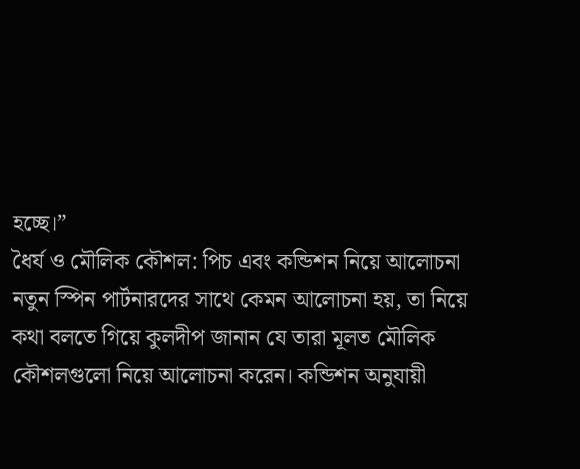হচ্ছে।”
ধৈর্য ও মৌলিক কৌশল: পিচ এবং কন্ডিশন নিয়ে আলোচনা
নতুন স্পিন পার্টনারদের সাথে কেমন আলোচনা হয়, তা নিয়ে কথা বলতে গিয়ে কুলদীপ জানান যে তারা মূলত মৌলিক কৌশলগুলো নিয়ে আলোচনা করেন। কন্ডিশন অনুযায়ী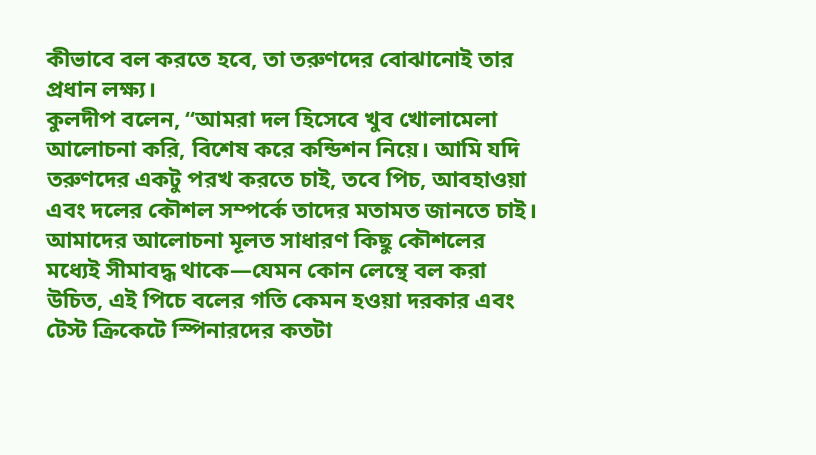কীভাবে বল করতে হবে, তা তরুণদের বোঝানোই তার প্রধান লক্ষ্য।
কুলদীপ বলেন, “আমরা দল হিসেবে খুব খোলামেলা আলোচনা করি, বিশেষ করে কন্ডিশন নিয়ে। আমি যদি তরুণদের একটু পরখ করতে চাই, তবে পিচ, আবহাওয়া এবং দলের কৌশল সম্পর্কে তাদের মতামত জানতে চাই। আমাদের আলোচনা মূলত সাধারণ কিছু কৌশলের মধ্যেই সীমাবদ্ধ থাকে—যেমন কোন লেন্থে বল করা উচিত, এই পিচে বলের গতি কেমন হওয়া দরকার এবং টেস্ট ক্রিকেটে স্পিনারদের কতটা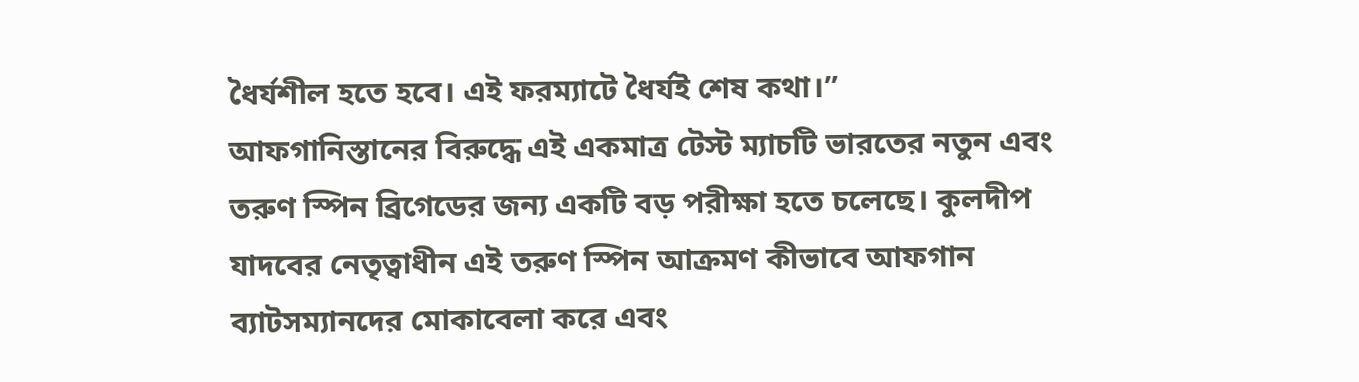ধৈর্যশীল হতে হবে। এই ফরম্যাটে ধৈর্যই শেষ কথা।”
আফগানিস্তানের বিরুদ্ধে এই একমাত্র টেস্ট ম্যাচটি ভারতের নতুন এবং তরুণ স্পিন ব্রিগেডের জন্য একটি বড় পরীক্ষা হতে চলেছে। কুলদীপ যাদবের নেতৃত্বাধীন এই তরুণ স্পিন আক্রমণ কীভাবে আফগান ব্যাটসম্যানদের মোকাবেলা করে এবং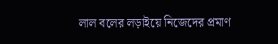লাল বলের লড়াইয়ে নিজেদের প্রমাণ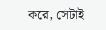করে, সেটাই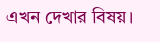এখন দেখার বিষয়।